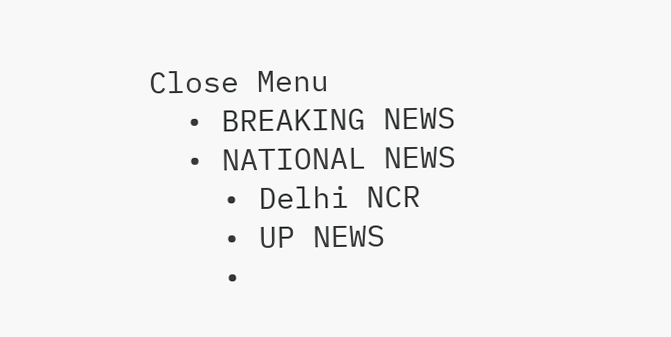Close Menu
  • BREAKING NEWS
  • NATIONAL NEWS
    • Delhi NCR
    • UP NEWS
    •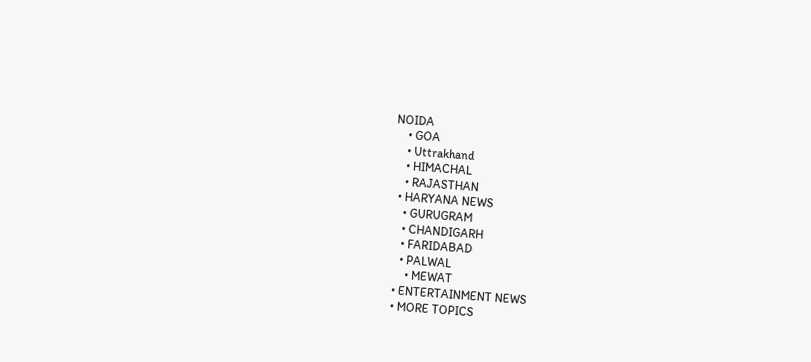NOIDA
    • GOA
    • Uttrakhand
    • HIMACHAL
    • RAJASTHAN
  • HARYANA NEWS
    • GURUGRAM
    • CHANDIGARH
    • FARIDABAD
    • PALWAL
      • MEWAT
  • ENTERTAINMENT NEWS
  • MORE TOPICS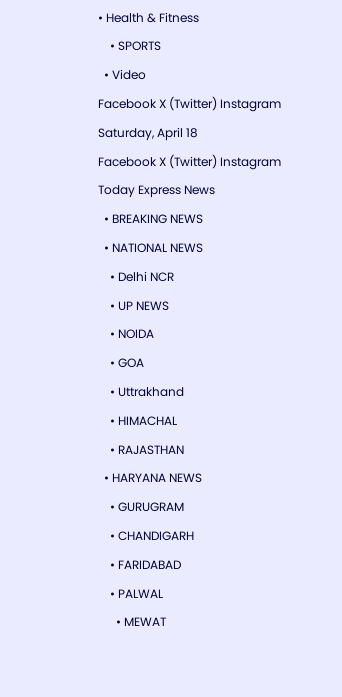• Health & Fitness
    • SPORTS
  • Video
Facebook X (Twitter) Instagram
Saturday, April 18
Facebook X (Twitter) Instagram
Today Express News
  • BREAKING NEWS
  • NATIONAL NEWS
    • Delhi NCR
    • UP NEWS
    • NOIDA
    • GOA
    • Uttrakhand
    • HIMACHAL
    • RAJASTHAN
  • HARYANA NEWS
    • GURUGRAM
    • CHANDIGARH
    • FARIDABAD
    • PALWAL
      • MEWAT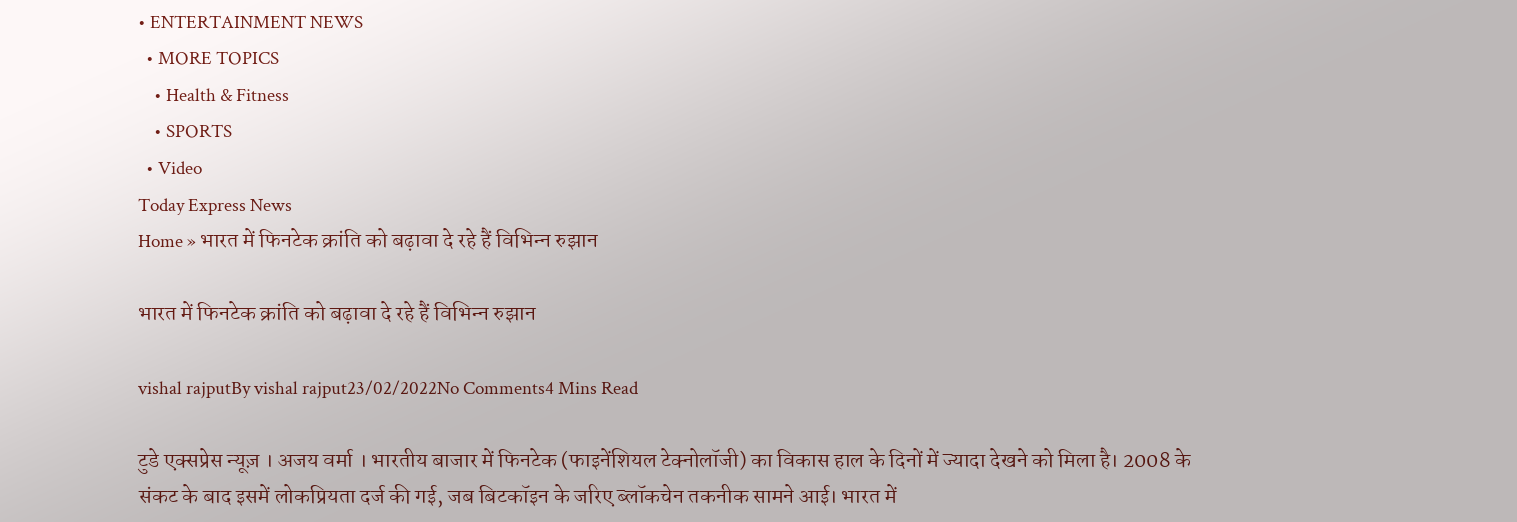• ENTERTAINMENT NEWS
  • MORE TOPICS
    • Health & Fitness
    • SPORTS
  • Video
Today Express News
Home » भारत में फिनटेक क्रांति को बढ़ावा दे रहे हैं विभिन्‍न रुझान

भारत में फिनटेक क्रांति को बढ़ावा दे रहे हैं विभिन्‍न रुझान

vishal rajputBy vishal rajput23/02/2022No Comments4 Mins Read

टुडे एक्सप्रेस न्यूज़ । अजय वर्मा । भारतीय बाजार में फिनटेक (फाइनेंशियल टेक्‍नोलॉजी) का विकास हाल के दिनों में ज्‍यादा देखने को मिला है। 2008 के संकट के बाद इसमें लोकप्रियता दर्ज की गई, जब बिटकॉइन के जरिए ब्लॉकचेन तकनीक सामने आई। भारत में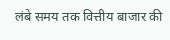लंबे समय तक वित्तीय बाजार की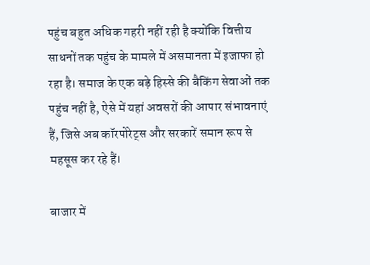पहुंच बहुत अधिक गहरी नहीं रही है क्योंकि वित्तीय साधनों तक पहुंच के मामले में असमानता में इजाफा हो रहा है। समाज के एक बड़े हिस्से की बैकिंग सेवाओं तक पहुंच नहीं है, ऐसे में यहां अवसरों की आपार संभावनाएं हैं, जिसे अब कॉरपोरेट्स और सरकारें समान रूप से महसूस कर रहे हैं।

बाजार में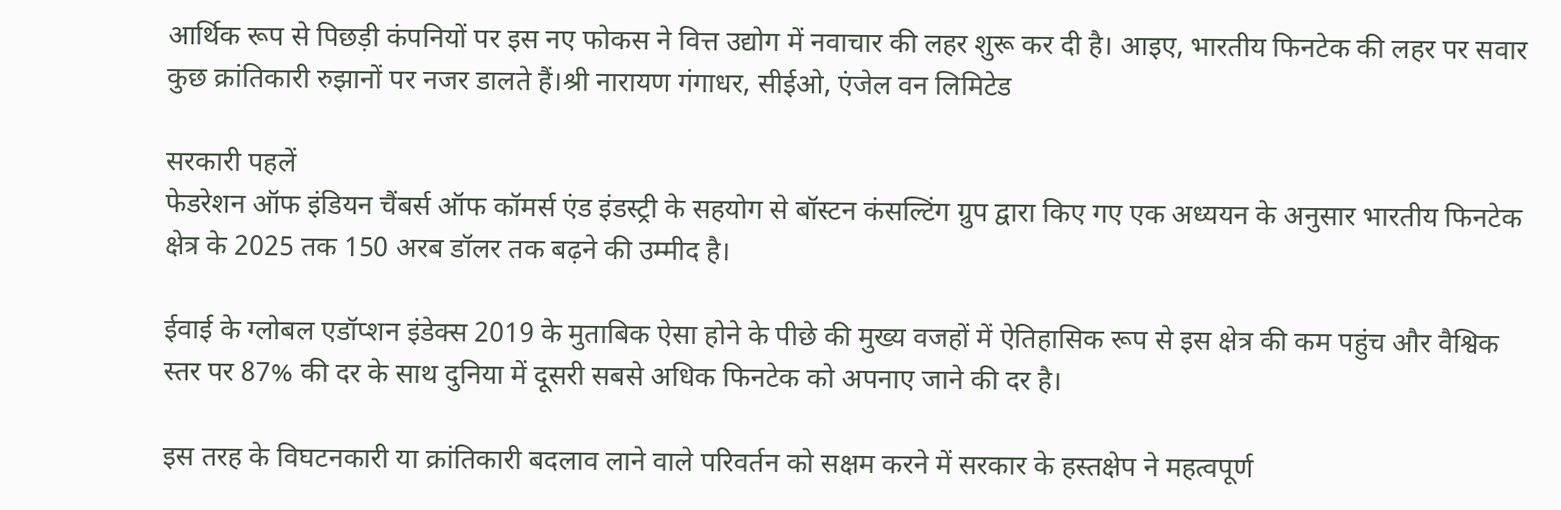आर्थिक रूप से पिछड़ी कंपनियों पर इस नए फोकस ने वित्त उद्योग में नवाचार की लहर शुरू कर दी है। आइए, भारतीय फिनटेक की लहर पर सवार कुछ क्रांतिकारी रुझानों पर नजर डालते हैं।श्री नारायण गंगाधर, सीईओ, एंजेल वन लिमिटेड

सरकारी पहलें
फेडरेशन ऑफ इंडियन चैंबर्स ऑफ कॉमर्स एंड इंडस्ट्री के सहयोग से बॉस्टन कंसल्टिंग ग्रुप द्वारा किए गए एक अध्ययन के अनुसार भारतीय फिनटेक क्षेत्र के 2025 तक 150 अरब डॉलर तक बढ़ने की उम्मीद है।

ईवाई के ग्लोबल एडॉप्शन इंडेक्स 2019 के मुताबिक ऐसा होने के पीछे की मुख्य वजहों में ऐतिहासिक रूप से इस क्षेत्र की कम पहुंच और वैश्विक स्तर पर 87% की दर के साथ दुनिया में दूसरी सबसे अधिक फिनटेक को अपनाए जाने की दर है।

इस तरह के विघटनकारी या क्रांतिकारी बदलाव लाने वाले परिवर्तन को सक्षम करने में सरकार के हस्तक्षेप ने महत्वपूर्ण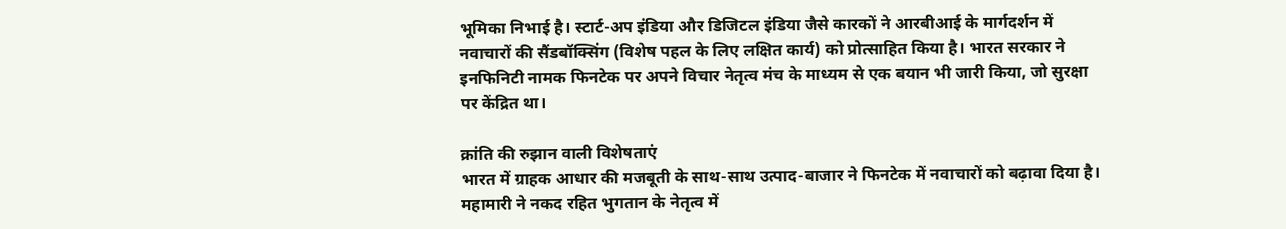भूमिका निभाई है। स्टार्ट-अप इंडिया और डिजिटल इंडिया जैसे कारकों ने आरबीआई के मार्गदर्शन में नवाचारों की सैंडबॉक्सिंग (विशेष पहल के लिए लक्षित कार्य) को प्रोत्साहित किया है। भारत सरकार ने इनफिनिटी नामक फिनटेक पर अपने विचार नेतृत्व मंच के माध्यम से एक बयान भी जारी किया, जो सुरक्षा पर केंद्रित था।

क्रांति की रुझान वाली विशेषताएं
भारत में ग्राहक आधार की मजबूती के साथ-साथ उत्पाद-बाजार ने फिनटेक में नवाचारों को बढ़ावा दिया है। महामारी ने नकद रहित भुगतान के नेतृत्व में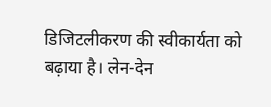डिजिटलीकरण की स्वीकार्यता को बढ़ाया है। लेन-देन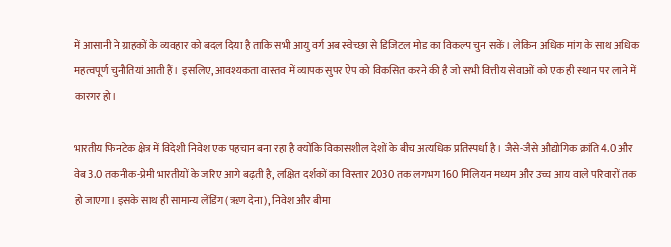में आसानी ने ग्राहकों के व्यवहार को बदल दिया है ताकि सभी आयु वर्ग अब स्वेच्छा से डिजिटल मोड का विकल्प चुन सकें। लेकिन अधिक मांग के साथ अधिक महत्वपूर्ण चुनौतियां आती हैं। इसलिए, आवश्यकता वास्तव में व्यापक सुपर ऐप को विकसित करने की है जो सभी वित्तीय सेवाओं को एक ही स्‍थान पर लाने में कारगर हो।

भारतीय फिनटेक क्षेत्र में विदेशी निवेश एक पहचान बना रहा है क्योंकि विकासशील देशों के बीच अत्यधिक प्रतिस्पर्धा है। जैसे-जैसे औद्योगिक क्रांति 4.0 और वेब 3.0 तकनीक-प्रेमी भारतीयों के जरिए आगे बढ़ती है, लक्षित दर्शकों का विस्तार 2030 तक लगभग 160 मिलियन मध्यम और उच्च आय वाले परिवारों तक हो जाएगा। इसके साथ ही सामान्य लेंडिंग (ॠण देना), निवेश और बीमा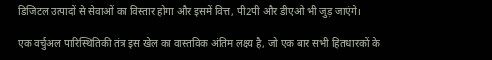डिजिटल उत्पादों से सेवाओं का विस्तार होगा और इसमें वित्त, पी2पी और डीएओ भी जुड़ जाएंगे।

एक वर्चुअल पारिस्थितिकी तंत्र इस खेल का वास्तविक अंतिम लक्ष्य है, जो एक बार सभी हितधारकों के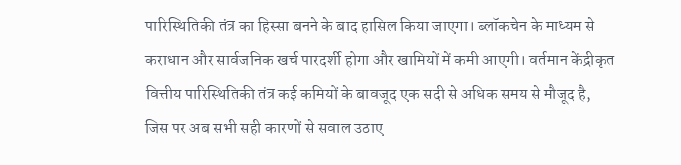पारिस्थितिकी तंत्र का हिस्सा बनने के बाद हासिल किया जाएगा। ब्लॉकचेन के माध्यम से कराधान और सार्वजनिक खर्च पारदर्शी होगा और खामियों में कमी आएगी। वर्तमान केंद्रीकृत वित्तीय पारिस्थितिकी तंत्र कई कमियों के बावजूद एक सदी से अधिक समय से मौजूद है, जिस पर अब सभी सही कारणों से सवाल उठाए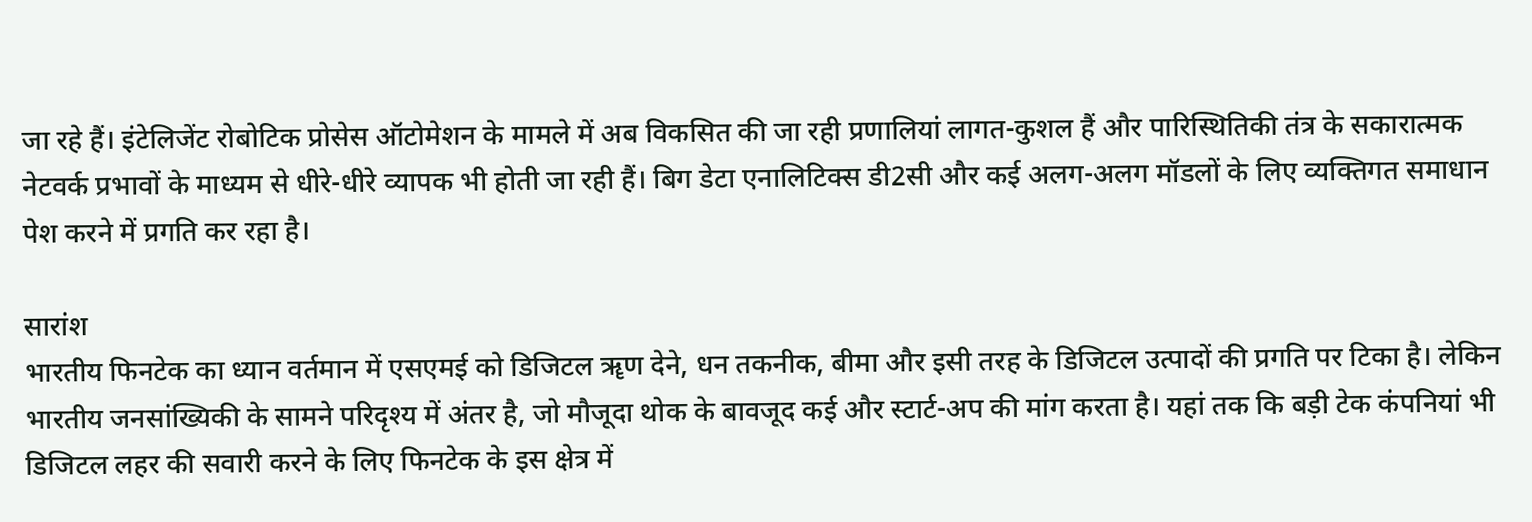जा रहे हैं। इंटेलिजेंट रोबोटिक प्रोसेस ऑटोमेशन के मामले में अब विकसित की जा रही प्रणालियां लागत-कुशल हैं और पारिस्थितिकी तंत्र के सकारात्मक नेटवर्क प्रभावों के माध्यम से धीरे-धीरे व्यापक भी होती जा रही हैं। बिग डेटा एनालिटिक्स डी2सी और कई अलग-अलग मॉडलों के लिए व्यक्तिगत समाधान पेश करने में प्रगति कर रहा है।

सारांश
भारतीय फिनटेक का ध्यान वर्तमान में एसएमई को डिजिटल ॠण देने, धन तकनीक, बीमा और इसी तरह के डिजिटल उत्पादों की प्रगति पर टिका है। लेकिन भारतीय जनसांख्यिकी के सामने परिदृश्य में अंतर है, जो मौजूदा थोक के बावजूद कई और स्टार्ट-अप की मांग करता है। यहां तक कि बड़ी टेक कंपनियां भी डिजिटल लहर की सवारी करने के लिए फिनटेक के इस क्षेत्र में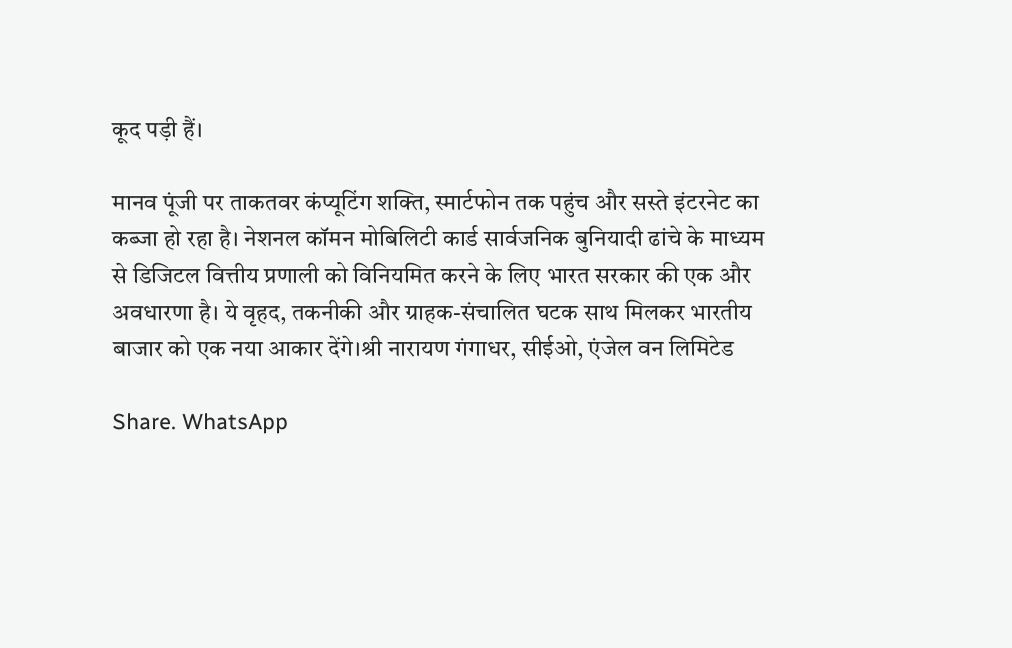कूद पड़ी हैं।

मानव पूंजी पर ताकतवर कंप्यूटिंग शक्ति, स्मार्टफोन तक पहुंच और सस्ते इंटरनेट का कब्जा हो रहा है। नेशनल कॉमन मोबिलिटी कार्ड सार्वजनिक बुनियादी ढांचे के माध्यम से डिजिटल वित्तीय प्रणाली को विनियमित करने के लिए भारत सरकार की एक और अवधारणा है। ये वृहद, तकनीकी और ग्राहक-संचालित घटक साथ मिलकर भारतीय बाजार को एक नया आकार देंगे।श्री नारायण गंगाधर, सीईओ, एंजेल वन लिमिटेड

Share. WhatsApp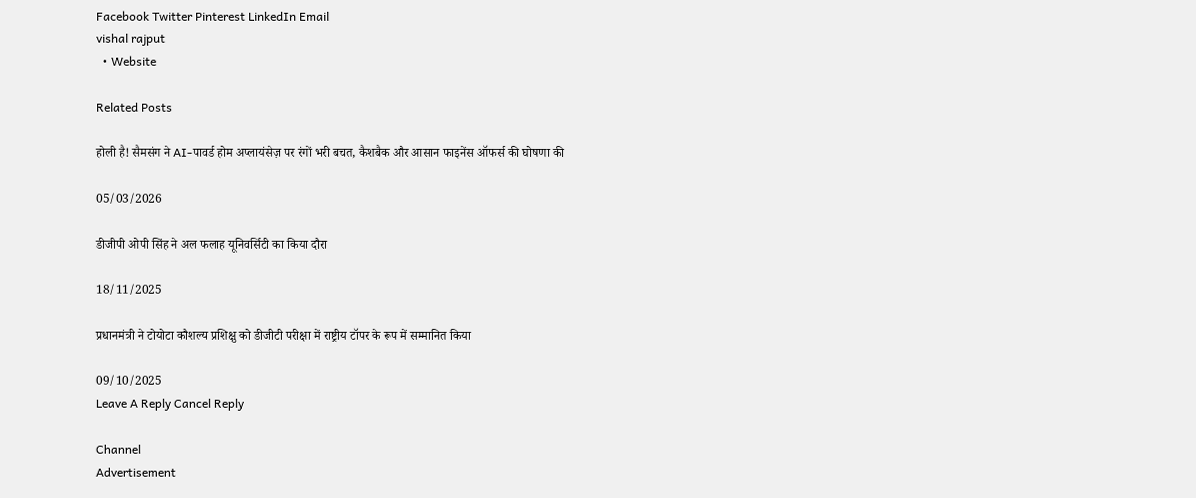Facebook Twitter Pinterest LinkedIn Email
vishal rajput
  • Website

Related Posts

होली है! सैमसंग ने AI-पावर्ड होम अप्लायंसेज़ पर रंगों भरी बचत, कैशबैक और आसान फाइनेंस ऑफर्स की घोषणा की

05/03/2026

डीजीपी ओपी सिंह ने अल फलाह यूनिवर्सिटी का किया दौरा

18/11/2025

प्रधानमंत्री ने टोयोटा कौशल्य प्रशिक्षु को डीजीटी परीक्षा में राष्ट्रीय टॉपर के रूप में सम्मानित किया

09/10/2025
Leave A Reply Cancel Reply

Channel
Advertisement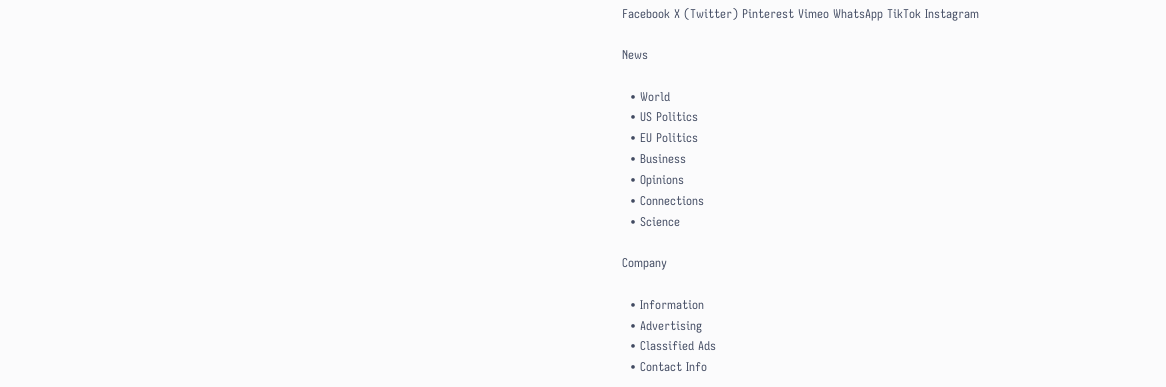Facebook X (Twitter) Pinterest Vimeo WhatsApp TikTok Instagram

News

  • World
  • US Politics
  • EU Politics
  • Business
  • Opinions
  • Connections
  • Science

Company

  • Information
  • Advertising
  • Classified Ads
  • Contact Info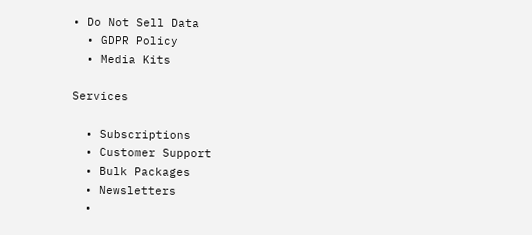• Do Not Sell Data
  • GDPR Policy
  • Media Kits

Services

  • Subscriptions
  • Customer Support
  • Bulk Packages
  • Newsletters
  •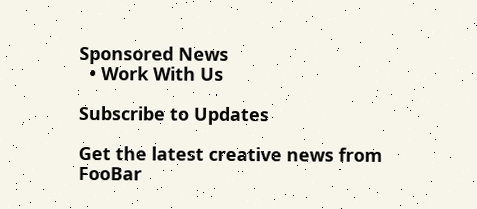Sponsored News
  • Work With Us

Subscribe to Updates

Get the latest creative news from FooBar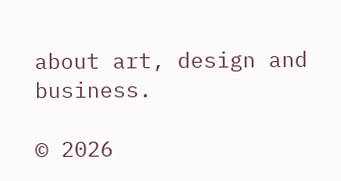about art, design and business.

© 2026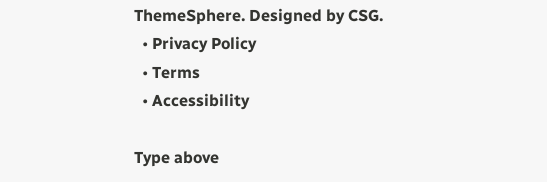ThemeSphere. Designed by CSG.
  • Privacy Policy
  • Terms
  • Accessibility

Type above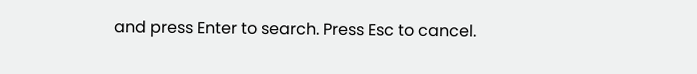and press Enter to search. Press Esc to cancel.